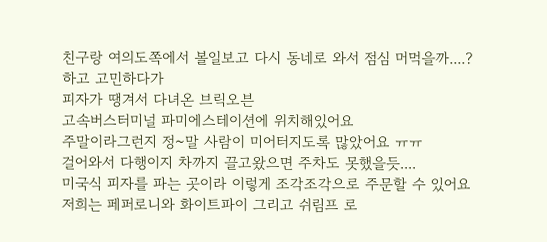친구랑 여의도쪽에서 볼일보고 다시 동네로 와서 점심 머먹을까....? 하고 고민하다가
피자가 땡겨서 다녀온 브릭오븐
고속버스터미널 파미에스테이션에 위치해있어요
주말이라그런지 정~말 사람이 미어터지도록 많았어요 ㅠㅠ
걸어와서 다행이지 차까지 끌고왔으면 주차도 못했을듯....
미국식 피자를 파는 곳이라 이렇게 조각조각으로 주문할 수 있어요
저희는 페퍼로니와 화이트파이 그리고 쉬림프 로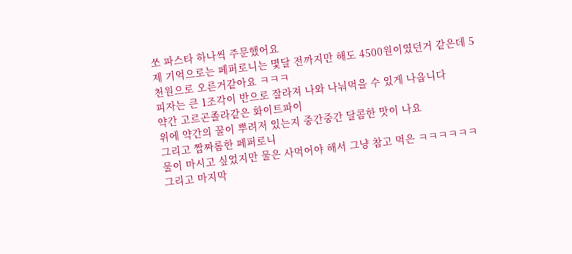쏘 파스타 하나씩 주문했어요
제 기억으로는 페퍼로니는 몇달 전까지만 해도 4500원이였던거 같은데 5천원으로 오른거같아요 ㅋㅋㅋ
피자는 큰 1조각이 반으로 잘라져 나와 나눠먹을 수 있게 나옵니다
약간 고르곤졸라같은 화이트파이
위에 약간의 꿀이 뿌려저 있는지 중간중간 달콤한 맛이 나요
그리고 짭짜롬한 페퍼로니
물이 마시고 싶었지만 물은 사먹어야 해서 그냥 참고 먹은 ㅋㅋㅋㅋㅋㅋ
그리고 마지막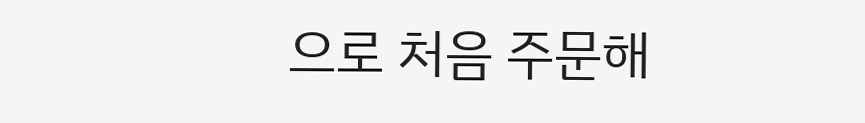으로 처음 주문해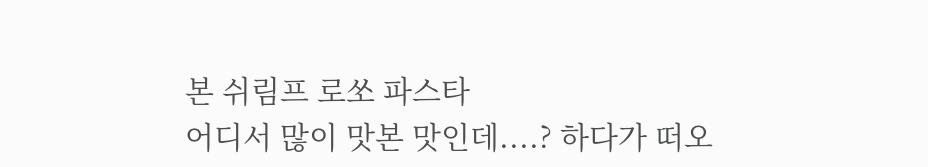본 쉬림프 로쏘 파스타
어디서 많이 맛본 맛인데....? 하다가 떠오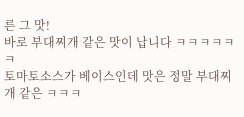른 그 맛!
바로 부대찌개 같은 맛이 납니다 ㅋㅋㅋㅋㅋㅋ
토마토소스가 베이스인데 맛은 정말 부대찌개 같은 ㅋㅋㅋ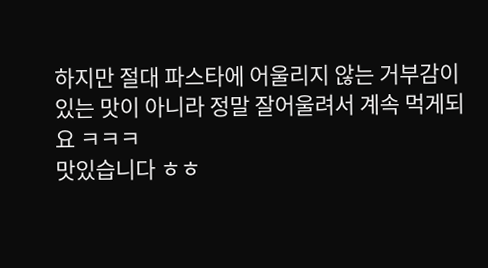하지만 절대 파스타에 어울리지 않는 거부감이 있는 맛이 아니라 정말 잘어울려서 계속 먹게되요 ㅋㅋㅋ
맛있습니다 ㅎㅎ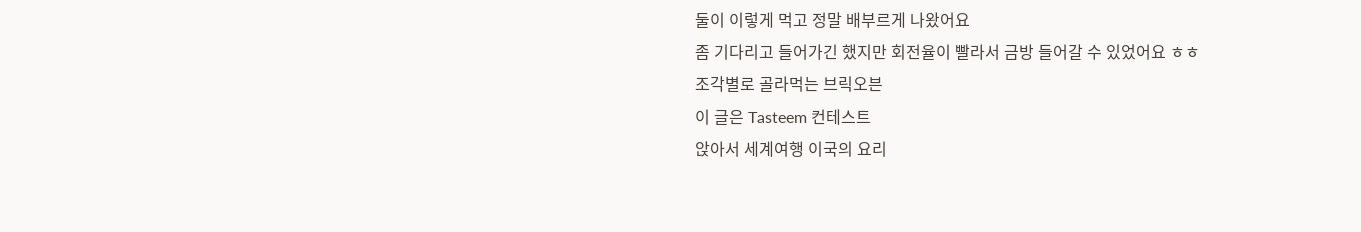둘이 이렇게 먹고 정말 배부르게 나왔어요
좀 기다리고 들어가긴 했지만 회전율이 빨라서 금방 들어갈 수 있었어요 ㅎㅎ
조각별로 골라먹는 브릭오븐
이 글은 Tasteem 컨테스트
앉아서 세계여행 이국의 요리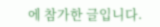에 참가한 글입니다.